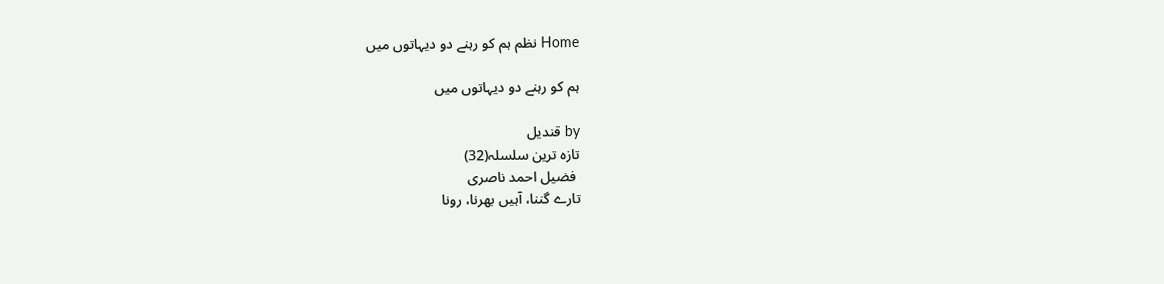Home نظم ہم کو رہنے دو دیہاتوں میں

ہم کو رہنے دو دیہاتوں میں

by قندیل
تازہ ترین سلسلہ(32)
 فضیل احمد ناصری
تارے گننا، آہیں بھرنا، رونا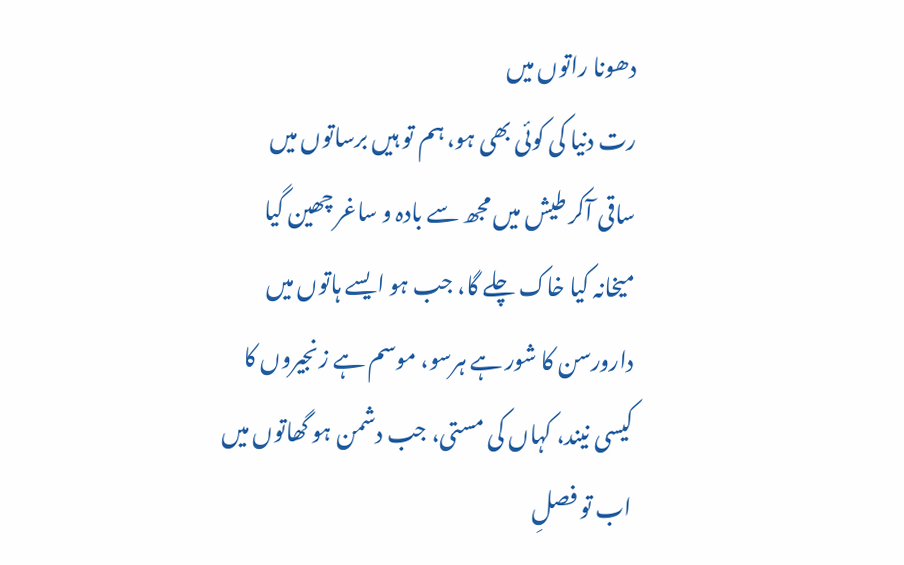دھونا راتوں میں
رت دنیا کی کوئی بھی ہو، ہم تو ہیں برساتوں میں
ساقی آکر طیش میں مجھ سے بادہ و ساغر چھین گیا
میخانہ کیا خاک چلے گا، جب ہو ایسے ہاتوں میں
دارورسن کا شور ہے ہرسو، موسم ہے زنجیروں کا
کیسی نیند، کہاں کی مستی، جب دشمن ہو گھاتوں میں
اب تو فصلِ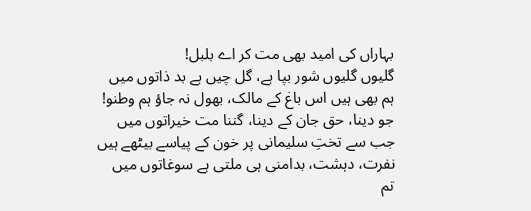بہاراں کی امید بھی مت کر اے بلبل!
گلیوں گلیوں شور بپا ہے، گل چیں ہے بد ذاتوں میں
ہم بھی ہیں اس باغ کے مالک، بھول نہ جاؤ ہم وطنو!
جو دینا، حق جان کے دینا، گننا مت خیراتوں میں
جب سے تختِ سلیمانی پر خون کے پیاسے بیٹھے ہیں
نفرت، دہشت، بدامنی ہی ملتی ہے سوغاتوں میں
تم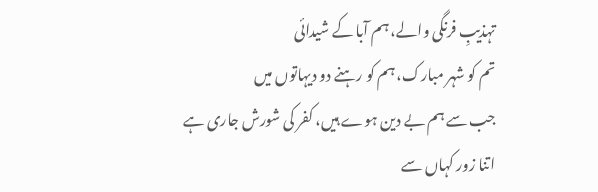تہذیبِ فرنگی والے، ہم آبا کے شیدائی
تم کو شہر مبارک، ہم کو رہنے دو دیہاتوں میں
جب سے ہم بے دین ہوے ہیں، کفر کی شورش جاری ہے
اتنا زور کہاں سے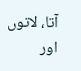آتا، لاتوں اور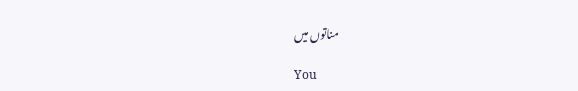مناتوں میں

You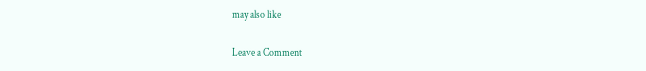may also like

Leave a Comment